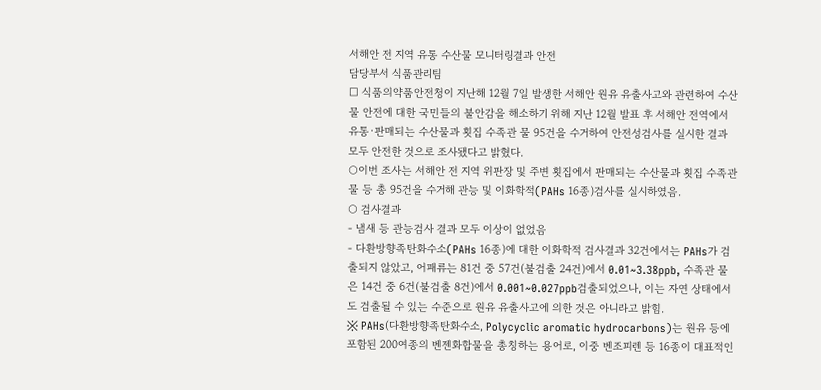서해안 전 지역 유통 수산물 모니터링결과 안전
담당부서 식품관리팀
□ 식품의약품안전청이 지난해 12월 7일 발생한 서해안 원유 유출사고와 관련하여 수산물 안전에 대한 국민들의 불안감을 해소하기 위해 지난 12월 발표 후 서해안 전역에서 유통·판매되는 수산물과 횟집 수족관 물 95건을 수거하여 안전성검사를 실시한 결과 모두 안전한 것으로 조사됐다고 밝혔다.
○이번 조사는 서해안 전 지역 위판장 및 주변 횟집에서 판매되는 수산물과 횟집 수족관 물 등 총 95건을 수거해 관능 및 이화학적(PAHs 16종)검사를 실시하였음.
○ 검사결과
- 냄새 등 관능검사 결과 모두 이상이 없었음
- 다환방향족탄화수소(PAHs 16종)에 대한 이화학적 검사결과 32건에서는 PAHs가 검출되지 않았고, 어패류는 81건 중 57건(불검출 24건)에서 0.01~3.38ppb, 수족관 물은 14건 중 6건(불검출 8건)에서 0.001~0.027ppb검출되었으나, 이는 자연 상태에서도 검출될 수 있는 수준으로 원유 유출사고에 의한 것은 아니라고 밝힘.
※ PAHs(다환방향족탄화수소, Polycyclic aromatic hydrocarbons)는 원유 등에 포함된 200여종의 벤젠화합물을 총칭하는 용어로, 이중 벤조피렌 등 16종이 대표적인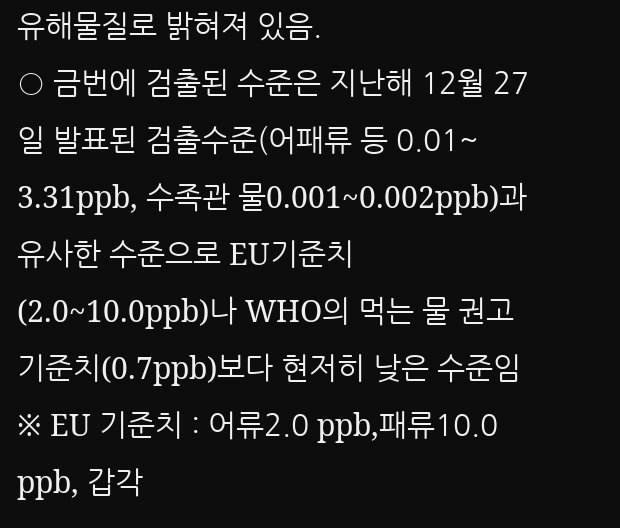유해물질로 밝혀져 있음.
○ 금번에 검출된 수준은 지난해 12월 27일 발표된 검출수준(어패류 등 0.01~ 3.31ppb, 수족관 물0.001~0.002ppb)과 유사한 수준으로 EU기준치(2.0~10.0ppb)나 WHO의 먹는 물 권고기준치(0.7ppb)보다 현저히 낮은 수준임
※ EU 기준치 : 어류2.0 ppb,패류10.0 ppb, 갑각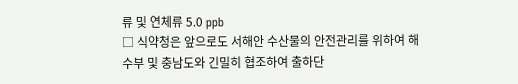류 및 연체류 5.0 ppb
□ 식약청은 앞으로도 서해안 수산물의 안전관리를 위하여 해수부 및 충남도와 긴밀히 협조하여 출하단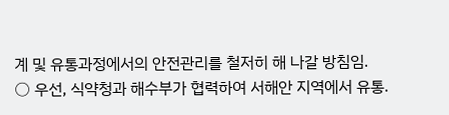계 및 유통과정에서의 안전관리를 철저히 해 나갈 방침임.
○ 우선, 식약청과 해수부가 협력하여 서해안 지역에서 유통.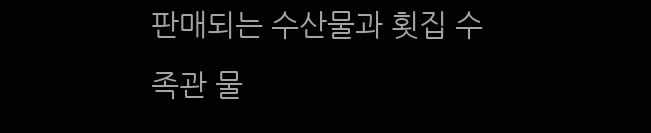판매되는 수산물과 횟집 수족관 물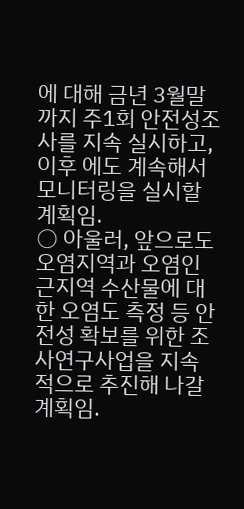에 대해 금년 3월말까지 주1회 안전성조사를 지속 실시하고, 이후 에도 계속해서 모니터링을 실시할 계획임.
○ 아울러, 앞으로도 오염지역과 오염인근지역 수산물에 대한 오염도 측정 등 안전성 확보를 위한 조사연구사업을 지속적으로 추진해 나갈 계획임.